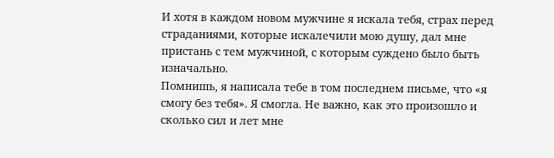И хотя в каждом новом мужчине я искала тебя, страх перед страданиями, которые искалечили мою душу, дал мне пристань с тем мужчиной, с которым суждено было быть изначально.
Помнишь, я написала тебе в том последнем письме, что «я смогу без тебя». Я смогла. Не важно, как это произошло и сколько сил и лет мне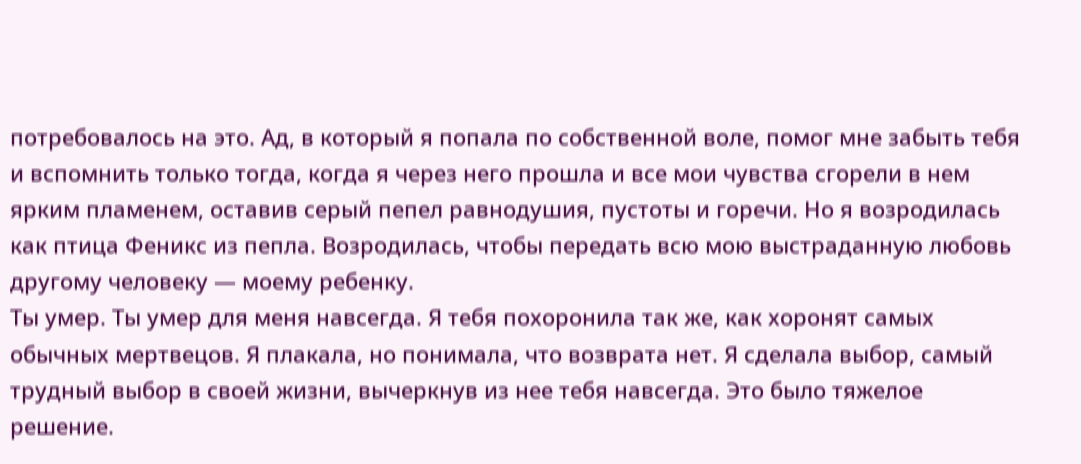потребовалось на это. Ад, в который я попала по собственной воле, помог мне забыть тебя и вспомнить только тогда, когда я через него прошла и все мои чувства сгорели в нем ярким пламенем, оставив серый пепел равнодушия, пустоты и горечи. Но я возродилась как птица Феникс из пепла. Возродилась, чтобы передать всю мою выстраданную любовь другому человеку — моему ребенку.
Ты умер. Ты умер для меня навсегда. Я тебя похоронила так же, как хоронят самых обычных мертвецов. Я плакала, но понимала, что возврата нет. Я сделала выбор, самый трудный выбор в своей жизни, вычеркнув из нее тебя навсегда. Это было тяжелое решение.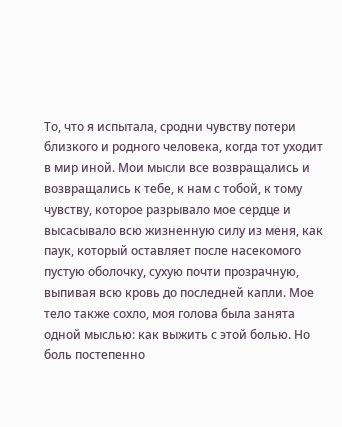То, что я испытала, сродни чувству потери близкого и родного человека, когда тот уходит в мир иной. Мои мысли все возвращались и возвращались к тебе, к нам с тобой, к тому чувству, которое разрывало мое сердце и высасывало всю жизненную силу из меня, как паук, который оставляет после насекомого пустую оболочку, сухую почти прозрачную, выпивая всю кровь до последней капли. Мое тело также сохло, моя голова была занята одной мыслью: как выжить с этой болью. Но боль постепенно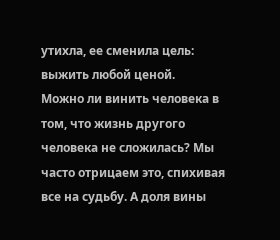утихла, ее сменила цель: выжить любой ценой.
Можно ли винить человека в том, что жизнь другого человека не сложилась? Мы часто отрицаем это, спихивая все на судьбу. А доля вины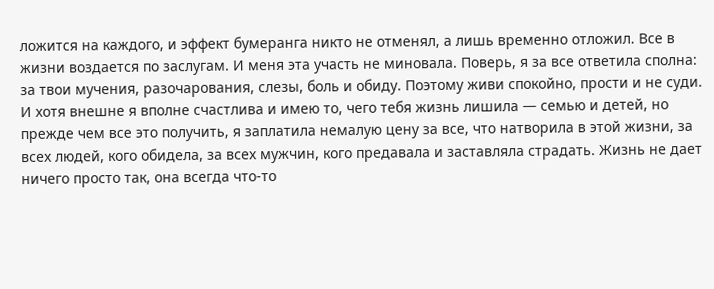ложится на каждого, и эффект бумеранга никто не отменял, а лишь временно отложил. Все в жизни воздается по заслугам. И меня эта участь не миновала. Поверь, я за все ответила сполна: за твои мучения, разочарования, слезы, боль и обиду. Поэтому живи спокойно, прости и не суди. И хотя внешне я вполне счастлива и имею то, чего тебя жизнь лишила — семью и детей, но прежде чем все это получить, я заплатила немалую цену за все, что натворила в этой жизни, за всех людей, кого обидела, за всех мужчин, кого предавала и заставляла страдать. Жизнь не дает ничего просто так, она всегда что-то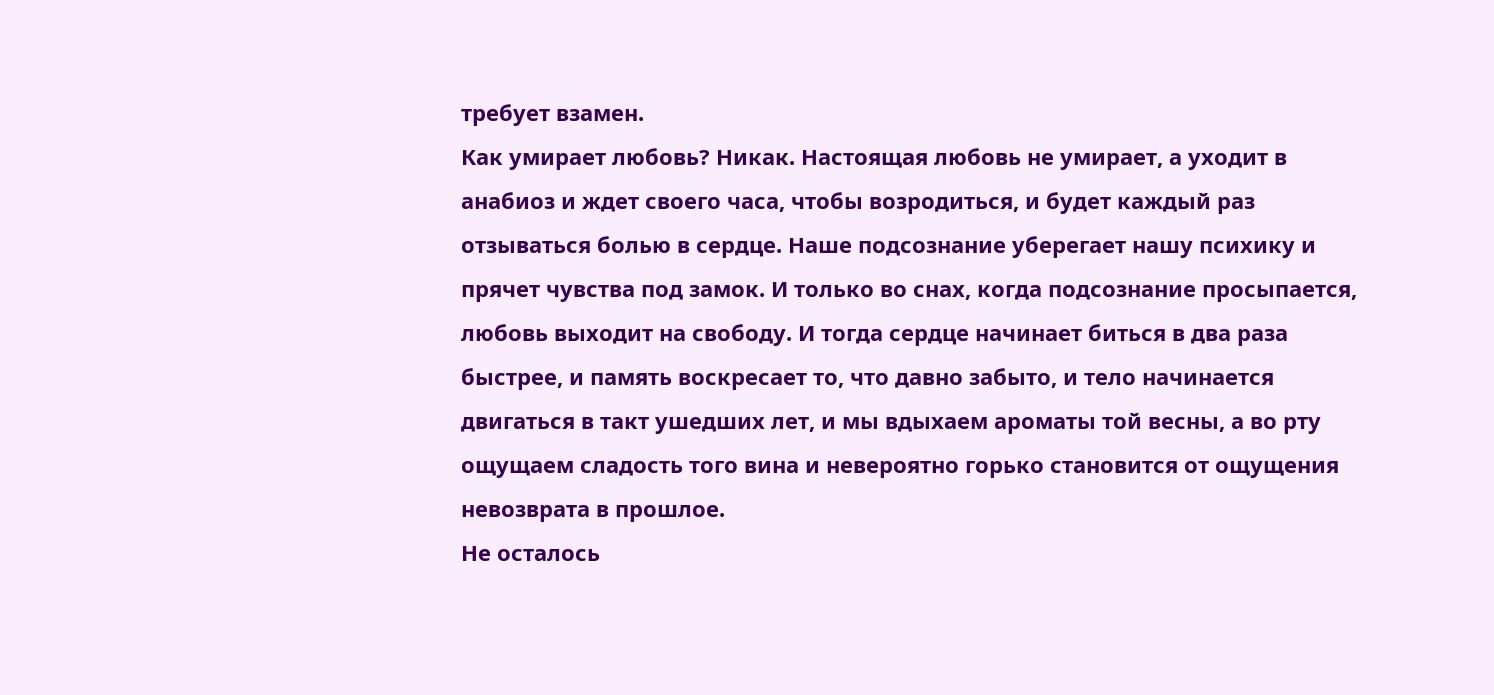требует взамен.
Как умирает любовь? Никак. Настоящая любовь не умирает, а уходит в анабиоз и ждет своего часа, чтобы возродиться, и будет каждый раз отзываться болью в сердце. Наше подсознание уберегает нашу психику и прячет чувства под замок. И только во снах, когда подсознание просыпается, любовь выходит на свободу. И тогда сердце начинает биться в два раза быстрее, и память воскресает то, что давно забыто, и тело начинается двигаться в такт ушедших лет, и мы вдыхаем ароматы той весны, а во рту ощущаем сладость того вина и невероятно горько становится от ощущения невозврата в прошлое.
Не осталось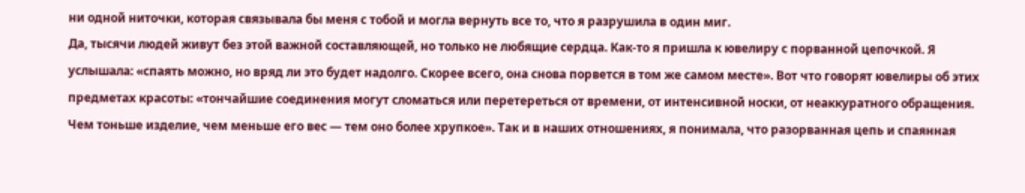ни одной ниточки, которая связывала бы меня с тобой и могла вернуть все то, что я разрушила в один миг.
Да, тысячи людей живут без этой важной составляющей, но только не любящие сердца. Как-то я пришла к ювелиру с порванной цепочкой. Я услышала: «спаять можно, но вряд ли это будет надолго. Скорее всего, она снова порвется в том же самом месте». Вот что говорят ювелиры об этих предметах красоты: «тончайшие соединения могут сломаться или перетереться от времени, от интенсивной носки, от неаккуратного обращения. Чем тоньше изделие, чем меньше его вес — тем оно более хрупкое». Так и в наших отношениях, я понимала, что разорванная цепь и спаянная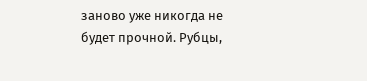заново уже никогда не будет прочной. Рубцы,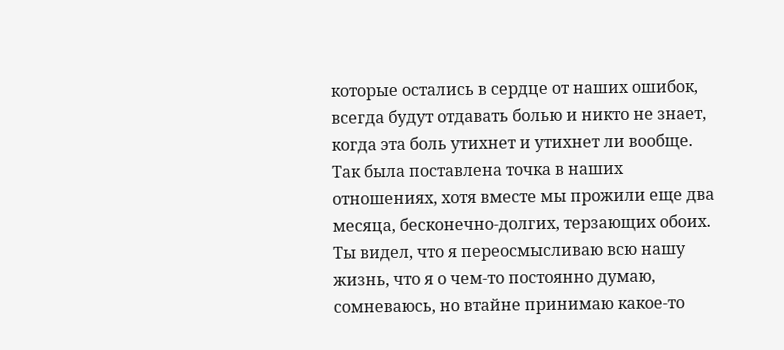которые остались в сердце от наших ошибок, всегда будут отдавать болью и никто не знает, когда эта боль утихнет и утихнет ли вообще.
Так была поставлена точка в наших отношениях, хотя вместе мы прожили еще два месяца, бесконечно-долгих, терзающих обоих. Ты видел, что я переосмысливаю всю нашу жизнь, что я о чем-то постоянно думаю, сомневаюсь, но втайне принимаю какое-то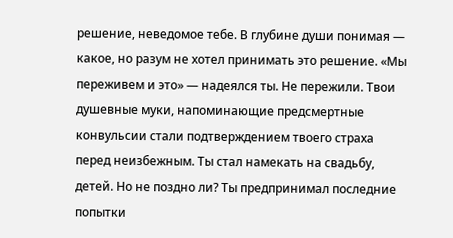решение, неведомое тебе. В глубине души понимая — какое, но разум не хотел принимать это решение. «Мы переживем и это» — надеялся ты. Не пережили. Твои душевные муки, напоминающие предсмертные конвульсии стали подтверждением твоего страха перед неизбежным. Ты стал намекать на свадьбу, детей. Но не поздно ли? Ты предпринимал последние попытки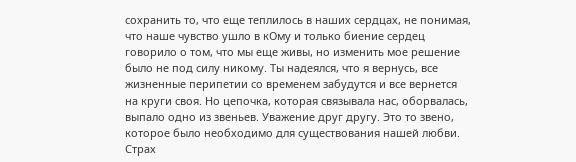сохранить то, что еще теплилось в наших сердцах, не понимая, что наше чувство ушло в кОму и только биение сердец говорило о том, что мы еще живы, но изменить мое решение было не под силу никому. Ты надеялся, что я вернусь, все жизненные перипетии со временем забудутся и все вернется на круги своя. Но цепочка, которая связывала нас, оборвалась, выпало одно из звеньев. Уважение друг другу. Это то звено, которое было необходимо для существования нашей любви.
Страх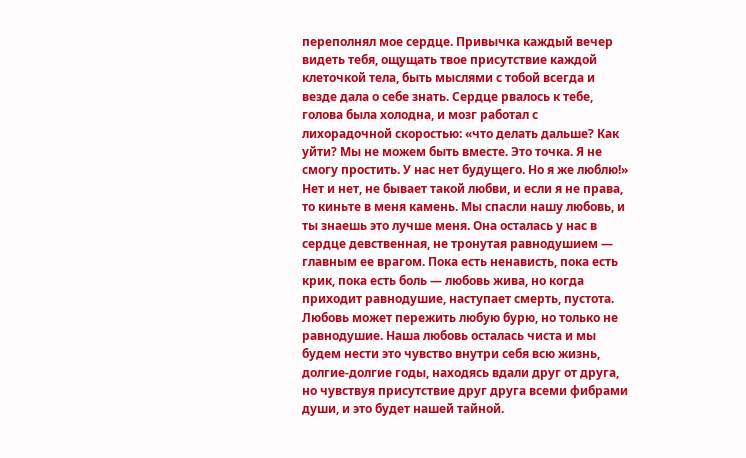переполнял мое сердце. Привычка каждый вечер видеть тебя, ощущать твое присутствие каждой клеточкой тела, быть мыслями с тобой всегда и везде дала о себе знать. Сердце рвалось к тебе, голова была холодна, и мозг работал с лихорадочной скоростью: «что делать дальше? Как уйти? Мы не можем быть вместе. Это точка. Я не смогу простить. У нас нет будущего. Но я же люблю!»
Нет и нет, не бывает такой любви, и если я не права, то киньте в меня камень. Мы спасли нашу любовь, и ты знаешь это лучше меня. Она осталась у нас в сердце девственная, не тронутая равнодушием — главным ее врагом. Пока есть ненависть, пока есть крик, пока есть боль — любовь жива, но когда приходит равнодушие, наступает смерть, пустота. Любовь может пережить любую бурю, но только не равнодушие. Наша любовь осталась чиста и мы будем нести это чувство внутри себя всю жизнь, долгие-долгие годы, находясь вдали друг от друга, но чувствуя присутствие друг друга всеми фибрами души, и это будет нашей тайной.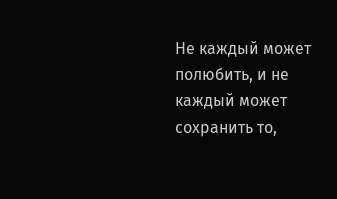Не каждый может полюбить, и не каждый может сохранить то,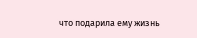что подарила ему жизнь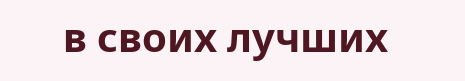в своих лучших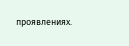проявлениях.